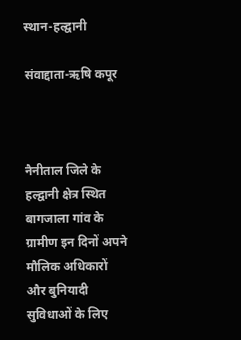स्थान-हल्द्वानी

संवाद्दाता-ऋषि कपूर



नैनीताल जिले के हल्द्वानी क्षेत्र स्थित बागजाला गांव के ग्रामीण इन दिनों अपने मौलिक अधिकारों और बुनियादी सुविधाओं के लिए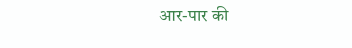आर-पार की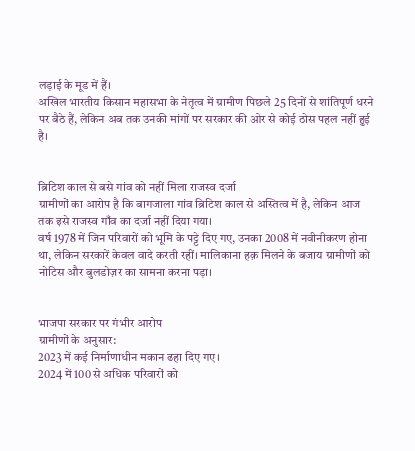लड़ाई के मूड में हैं।
अखिल भारतीय किसान महासभा के नेतृत्व में ग्रामीण पिछले 25 दिनों से शांतिपूर्ण धरने पर बैठे हैं, लेकिन अब तक उनकी मांगों पर सरकार की ओर से कोई ठोस पहल नहीं हुई है।


ब्रिटिश काल से बसे गांव को नहीं मिला राजस्व दर्जा
ग्रामीणों का आरोप है कि बागजाला गांव ब्रिटिश काल से अस्तित्व में है, लेकिन आज तक इसे राजस्व गाँव का दर्जा नहीं दिया गया।
वर्ष 1978 में जिन परिवारों को भूमि के पट्टे दिए गए, उनका 2008 में नवीनीकरण होना था, लेकिन सरकारें केवल वादे करती रहीं। मालिकाना हक़ मिलने के बजाय ग्रामीणों को नोटिस और बुलडोज़र का सामना करना पड़ा।


भाजपा सरकार पर गंभीर आरोप
ग्रामीणों के अनुसार:
2023 में कई निर्माणाधीन मकान ढहा दिए गए।
2024 में 100 से अधिक परिवारों को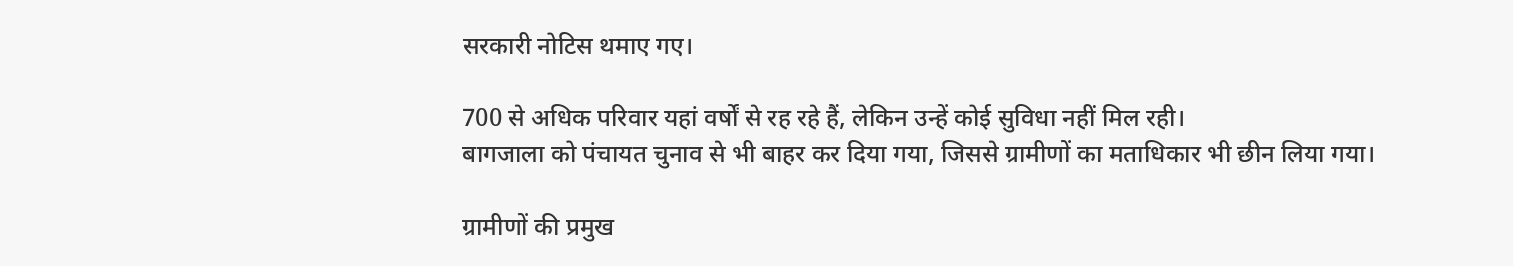सरकारी नोटिस थमाए गए।

700 से अधिक परिवार यहां वर्षों से रह रहे हैं, लेकिन उन्हें कोई सुविधा नहीं मिल रही।
बागजाला को पंचायत चुनाव से भी बाहर कर दिया गया, जिससे ग्रामीणों का मताधिकार भी छीन लिया गया।

ग्रामीणों की प्रमुख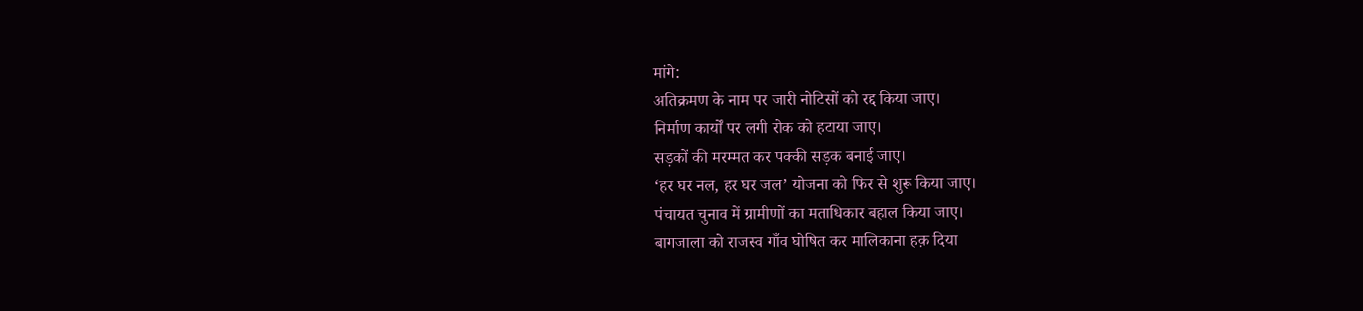मांगे:
अतिक्रमण के नाम पर जारी नोटिसों को रद्द किया जाए।
निर्माण कार्यों पर लगी रोक को हटाया जाए।
सड़कों की मरम्मत कर पक्की सड़क बनाई जाए।
‘हर घर नल, हर घर जल’ योजना को फिर से शुरू किया जाए।
पंचायत चुनाव में ग्रामीणों का मताधिकार बहाल किया जाए।
बागजाला को राजस्व गाँव घोषित कर मालिकाना हक़ दिया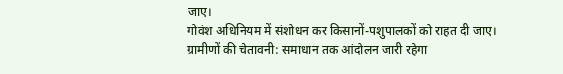जाए।
गोवंश अधिनियम में संशोधन कर किसानों-पशुपालकों को राहत दी जाए।
ग्रामीणों की चेतावनी: समाधान तक आंदोलन जारी रहेगा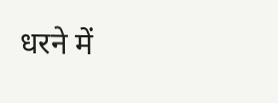धरने में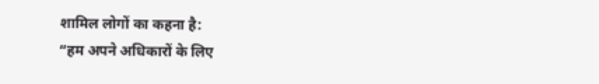शामिल लोगों का कहना है:
“हम अपने अधिकारों के लिए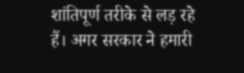शांतिपूर्ण तरीके से लड़ रहे हैं। अगर सरकार ने हमारी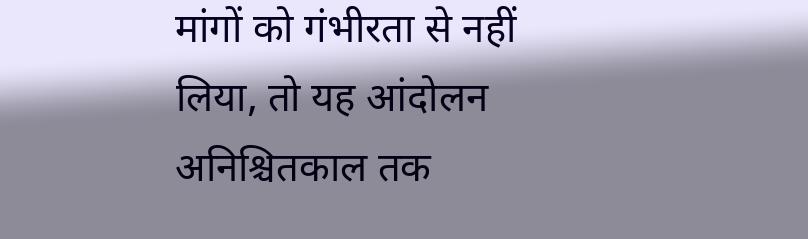मांगों को गंभीरता से नहीं लिया, तो यह आंदोलन अनिश्चितकाल तक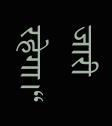जारी रहेगा।“